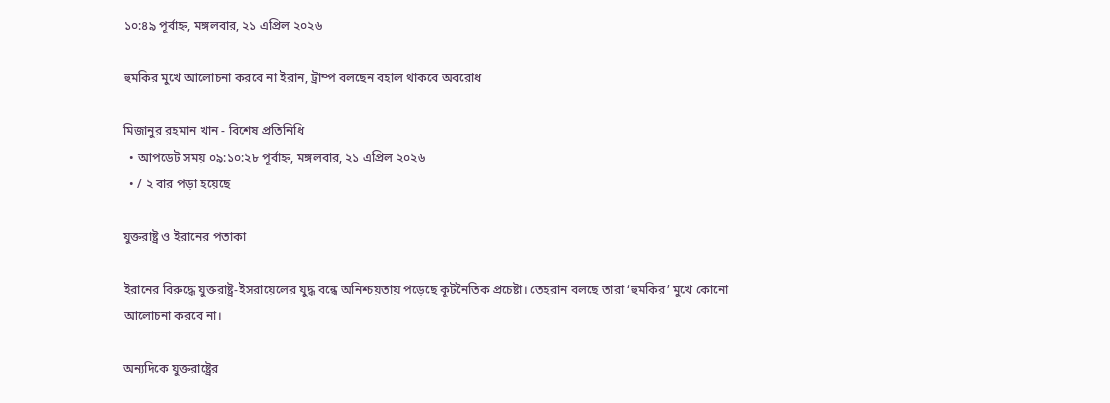১০:৪৯ পূর্বাহ্ন, মঙ্গলবার, ২১ এপ্রিল ২০২৬

হুমকির মুখে আলোচনা করবে না ইরান, ট্রাম্প বলছেন বহাল থাকবে অবরোধ

মিজানুর রহমান খান - বিশেষ প্রতিনিধি
  • আপডেট সময় ০৯:১০:২৮ পূর্বাহ্ন, মঙ্গলবার, ২১ এপ্রিল ২০২৬
  • / ২ বার পড়া হয়েছে

যুক্তরাষ্ট্র ও ইরানের পতাকা

ইরানের বিরুদ্ধে যুক্তরাষ্ট্র-ইসরায়েলের যুদ্ধ বন্ধে অনিশ্চয়তায় পড়েছে কূটনৈতিক প্রচেষ্টা। তেহরান বলছে তারা ‘হুমকির’ মুখে কোনো আলোচনা করবে না।

অন্যদিকে যুক্তরাষ্ট্রের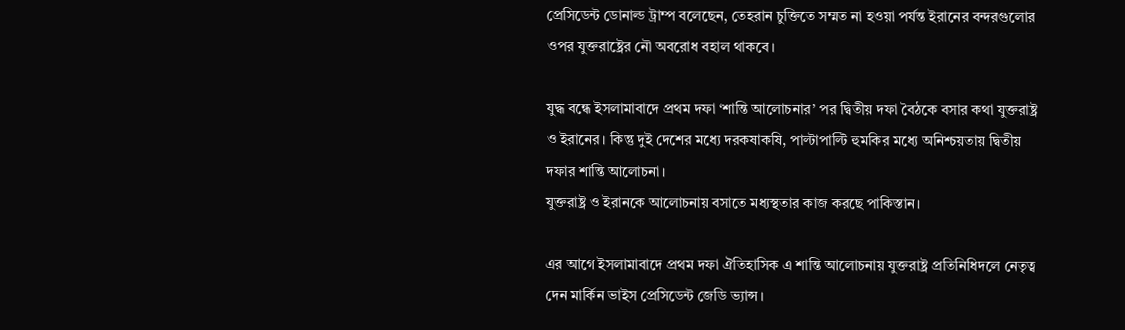প্রেসিডেন্ট ডোনাল্ড ট্রাম্প বলেছেন, তেহরান চুক্তিতে সম্মত না হওয়া পর্যন্ত ইরানের বন্দরগুলোর ওপর যুক্তরাষ্ট্রের নৌ অবরোধ বহাল থাকবে।

যুদ্ধ বন্ধে ইসলামাবাদে প্রথম দফা ‘শান্তি আলোচনার’ পর দ্বিতীয় দফা বৈঠকে বসার কথা যুক্তরাষ্ট্র ও ইরানের। কিন্তু দুই দেশের মধ্যে দরকষাকষি, পাল্টাপাল্টি হুমকির মধ্যে অনিশ্চয়তায় দ্বিতীয় দফার শান্তি আলোচনা।
যুক্তরাষ্ট্র ও ইরানকে আলোচনায় বসাতে মধ্যস্থতার কাজ করছে পাকিস্তান।

এর আগে ইসলামাবাদে প্রথম দফা ঐতিহাসিক এ শান্তি আলোচনায় যুক্তরাষ্ট্র প্রতিনিধিদলে নেতৃত্ব দেন মার্কিন ভাইস প্রেসিডেন্ট জেডি ভ্যান্স।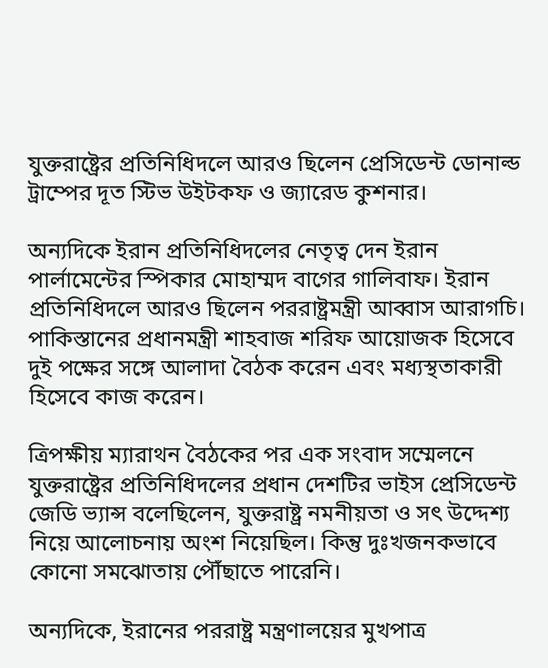যুক্তরাষ্ট্রের প্রতিনিধিদলে আরও ছিলেন প্রেসিডেন্ট ডোনাল্ড ট্রাম্পের দূত স্টিভ উইটকফ ও জ্যারেড কুশনার।

অন্যদিকে ইরান প্রতিনিধিদলের নেতৃত্ব দেন ইরান পার্লামেন্টের স্পিকার মোহাম্মদ বাগের গালিবাফ। ইরান প্রতিনিধিদলে আরও ছিলেন পররাষ্ট্রমন্ত্রী আব্বাস আরাগচি। পাকিস্তানের প্রধানমন্ত্রী শাহবাজ শরিফ আয়োজক হিসেবে দুই পক্ষের সঙ্গে আলাদা বৈঠক করেন এবং মধ্যস্থতাকারী হিসেবে কাজ করেন।

ত্রিপক্ষীয় ম্যারাথন বৈঠকের পর এক সংবাদ সম্মেলনে যুক্তরাষ্ট্রের প্রতিনিধিদলের প্রধান দেশটির ভাইস প্রেসিডেন্ট জেডি ভ্যান্স বলেছিলেন, যুক্তরাষ্ট্র নমনীয়তা ও সৎ উদ্দেশ্য নিয়ে আলোচনায় অংশ নিয়েছিল। কিন্তু দুঃখজনকভাবে কোনো সমঝোতায় পৌঁছাতে পারেনি।

অন্যদিকে, ইরানের পররাষ্ট্র মন্ত্রণালয়ের মুখপাত্র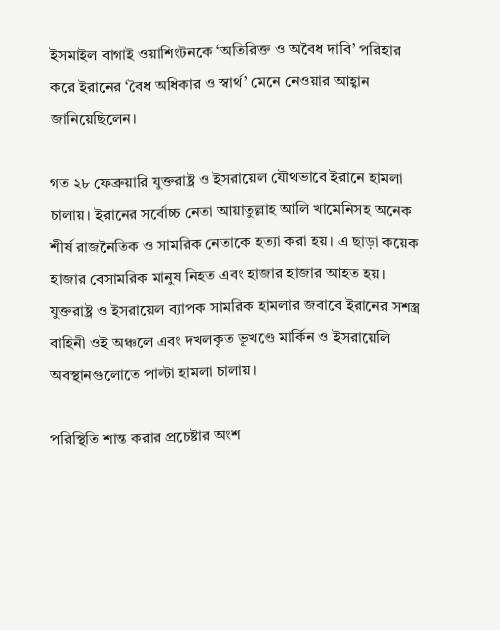ইসমাইল বাগাই ওয়াশিংটনকে ‘অতিরিক্ত ও অবৈধ দাবি’ পরিহার করে ইরানের ‘বৈধ অধিকার ও স্বার্থ’ মেনে নেওয়ার আহ্বান জানিয়েছিলেন।

গত ২৮ ফেব্রুয়ারি যুক্তরাষ্ট্র ও ইসরায়েল যৌথভাবে ইরানে হামলা চালায়। ইরানের সর্বোচ্চ নেতা আয়াতুল্লাহ আলি খামেনিসহ অনেক শীর্ষ রাজনৈতিক ও সামরিক নেতাকে হত্যা করা হয়। এ ছাড়া কয়েক হাজার বেসামরিক মানুষ নিহত এবং হাজার হাজার আহত হয়।
যুক্তরাষ্ট্র ও ইসরায়েল ব্যাপক সামরিক হামলার জবাবে ইরানের সশস্ত্র বাহিনী ওই অঞ্চলে এবং দখলকৃত ভূখণ্ডে মার্কিন ও ইসরায়েলি অবস্থানগুলোতে পাল্টা হামলা চালায়।

পরিস্থিতি শান্ত করার প্রচেষ্টার অংশ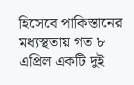হিসেবে পাকিস্তানের মধ্যস্থতায় গত ৮ এপ্রিল একটি দুই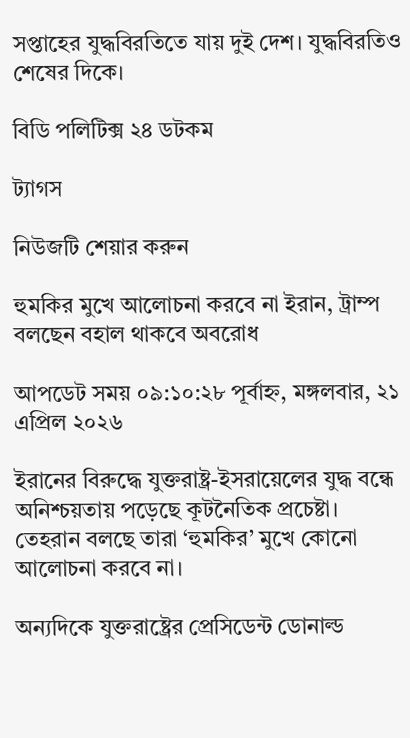সপ্তাহের যুদ্ধবিরতিতে যায় দুই দেশ। যুদ্ধবিরতিও শেষের দিকে।

বিডি পলিটিক্স ২৪ ডটকম

ট্যাগস

নিউজটি শেয়ার করুন

হুমকির মুখে আলোচনা করবে না ইরান, ট্রাম্প বলছেন বহাল থাকবে অবরোধ

আপডেট সময় ০৯:১০:২৮ পূর্বাহ্ন, মঙ্গলবার, ২১ এপ্রিল ২০২৬

ইরানের বিরুদ্ধে যুক্তরাষ্ট্র-ইসরায়েলের যুদ্ধ বন্ধে অনিশ্চয়তায় পড়েছে কূটনৈতিক প্রচেষ্টা। তেহরান বলছে তারা ‘হুমকির’ মুখে কোনো আলোচনা করবে না।

অন্যদিকে যুক্তরাষ্ট্রের প্রেসিডেন্ট ডোনাল্ড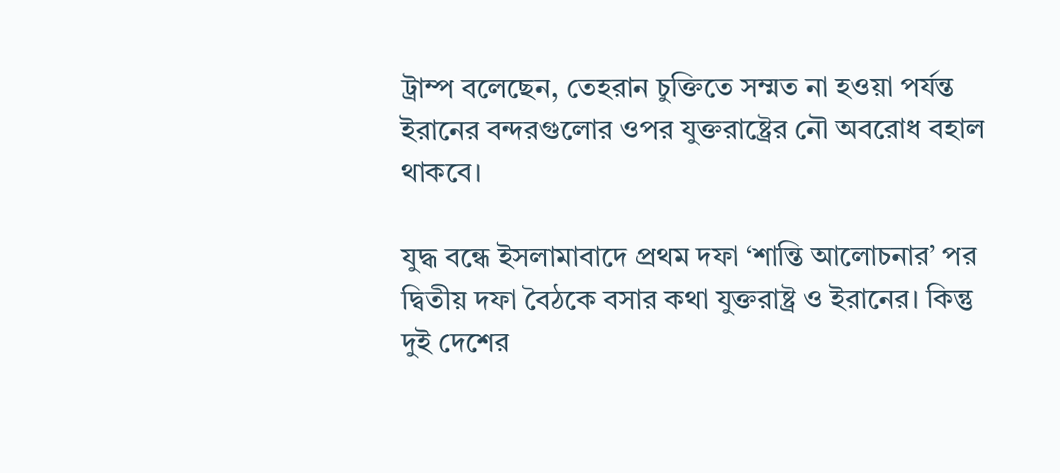ট্রাম্প বলেছেন, তেহরান চুক্তিতে সম্মত না হওয়া পর্যন্ত ইরানের বন্দরগুলোর ওপর যুক্তরাষ্ট্রের নৌ অবরোধ বহাল থাকবে।

যুদ্ধ বন্ধে ইসলামাবাদে প্রথম দফা ‘শান্তি আলোচনার’ পর দ্বিতীয় দফা বৈঠকে বসার কথা যুক্তরাষ্ট্র ও ইরানের। কিন্তু দুই দেশের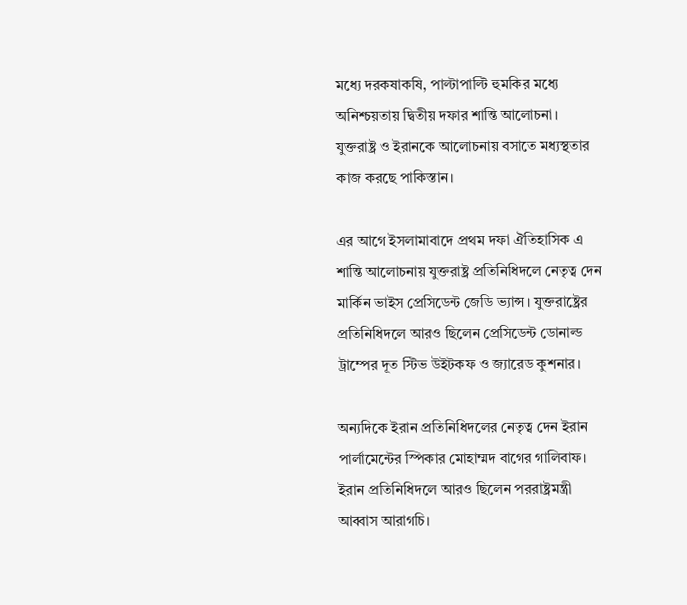মধ্যে দরকষাকষি, পাল্টাপাল্টি হুমকির মধ্যে অনিশ্চয়তায় দ্বিতীয় দফার শান্তি আলোচনা।
যুক্তরাষ্ট্র ও ইরানকে আলোচনায় বসাতে মধ্যস্থতার কাজ করছে পাকিস্তান।

এর আগে ইসলামাবাদে প্রথম দফা ঐতিহাসিক এ শান্তি আলোচনায় যুক্তরাষ্ট্র প্রতিনিধিদলে নেতৃত্ব দেন মার্কিন ভাইস প্রেসিডেন্ট জেডি ভ্যান্স। যুক্তরাষ্ট্রের প্রতিনিধিদলে আরও ছিলেন প্রেসিডেন্ট ডোনাল্ড ট্রাম্পের দূত স্টিভ উইটকফ ও জ্যারেড কুশনার।

অন্যদিকে ইরান প্রতিনিধিদলের নেতৃত্ব দেন ইরান পার্লামেন্টের স্পিকার মোহাম্মদ বাগের গালিবাফ। ইরান প্রতিনিধিদলে আরও ছিলেন পররাষ্ট্রমন্ত্রী আব্বাস আরাগচি।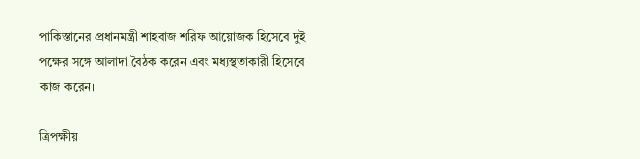পাকিস্তানের প্রধানমন্ত্রী শাহবাজ শরিফ আয়োজক হিসেবে দুই পক্ষের সঙ্গে আলাদা বৈঠক করেন এবং মধ্যস্থতাকারী হিসেবে কাজ করেন।

ত্রিপক্ষীয়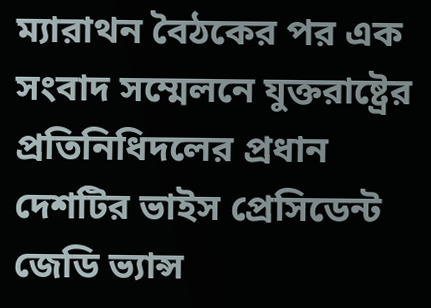ম্যারাথন বৈঠকের পর এক সংবাদ সম্মেলনে যুক্তরাষ্ট্রের প্রতিনিধিদলের প্রধান দেশটির ভাইস প্রেসিডেন্ট জেডি ভ্যান্স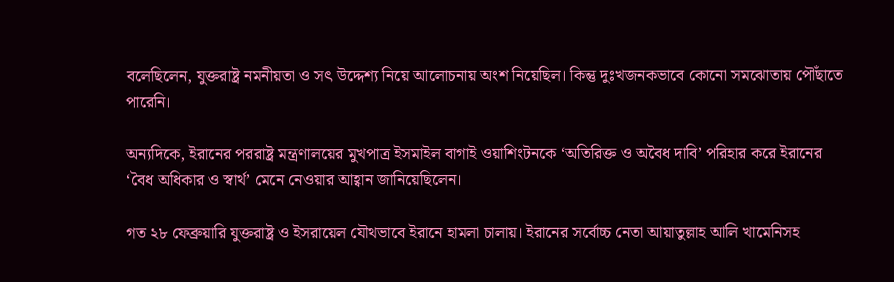বলেছিলেন, যুক্তরাষ্ট্র নমনীয়তা ও সৎ উদ্দেশ্য নিয়ে আলোচনায় অংশ নিয়েছিল। কিন্তু দুঃখজনকভাবে কোনো সমঝোতায় পৌঁছাতে পারেনি।

অন্যদিকে, ইরানের পররাষ্ট্র মন্ত্রণালয়ের মুখপাত্র ইসমাইল বাগাই ওয়াশিংটনকে ‘অতিরিক্ত ও অবৈধ দাবি’ পরিহার করে ইরানের ‘বৈধ অধিকার ও স্বার্থ’ মেনে নেওয়ার আহ্বান জানিয়েছিলেন।

গত ২৮ ফেব্রুয়ারি যুক্তরাষ্ট্র ও ইসরায়েল যৌথভাবে ইরানে হামলা চালায়। ইরানের সর্বোচ্চ নেতা আয়াতুল্লাহ আলি খামেনিসহ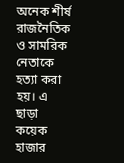অনেক শীর্ষ রাজনৈতিক ও সামরিক নেতাকে হত্যা করা হয়। এ ছাড়া কয়েক হাজার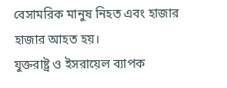বেসামরিক মানুষ নিহত এবং হাজার হাজার আহত হয়।
যুক্তরাষ্ট্র ও ইসরায়েল ব্যাপক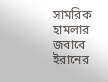সামরিক হামলার জবাবে ইরানের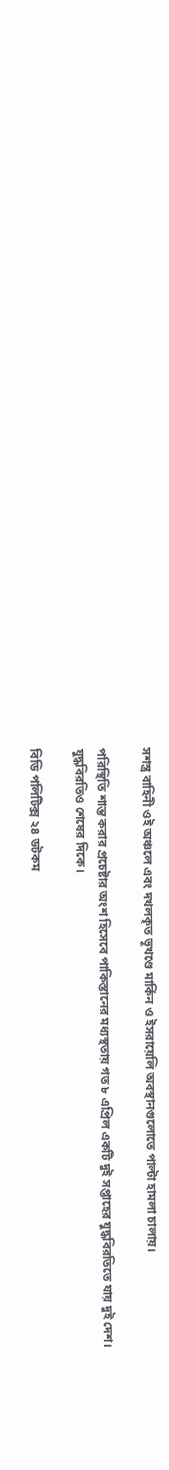সশস্ত্র বাহিনী ওই অঞ্চলে এবং দখলকৃত ভূখণ্ডে মার্কিন ও ইসরায়েলি অবস্থানগুলোতে পাল্টা হামলা চালায়।

পরিস্থিতি শান্ত করার প্রচেষ্টার অংশ হিসেবে পাকিস্তানের মধ্যস্থতায় গত ৮ এপ্রিল একটি দুই সপ্তাহের যুদ্ধবিরতিতে যায় দুই দেশ। যুদ্ধবিরতিও শেষের দিকে।

বিডি পলিটিক্স ২৪ ডটকম